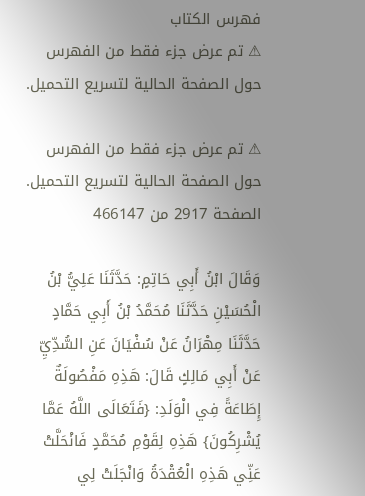فهرس الكتاب
⚠ تم عرض جزء فقط من الفهرس حول الصفحة الحالية لتسريع التحميل.

⚠ تم عرض جزء فقط من الفهرس حول الصفحة الحالية لتسريع التحميل.
الصفحة 2917 من 466147

وَقَالَ ابْنُ أَبِي حَاتِمٍ: حَدَّثَنَا عَلِيُّ بْنُ الْحُسَيْنِ حَدَّثَنَا مُحَمَّدُ بْنُ أَبِي حَمَّادٍ حَدَّثَنَا مِهْرَانُ عَنْ سُفْيَانَ عَنِ السُّدِّيِّ عَنْ أَبِي مَالِكٍ قَالَ: هَذِهِ مَفْصُولَةٌ إِطَاعَةً فِي الْوَلَدِ: {فَتَعَالَى اللَّهُ عَمَّا يُشْرِكُونَ} هَذِهِ لِقَوْمِ مُحَمَّدٍ فَانْحَلَّتْ عَنِّي هَذِهِ الْعُقْدَةُ وَانْجَلَتْ لِي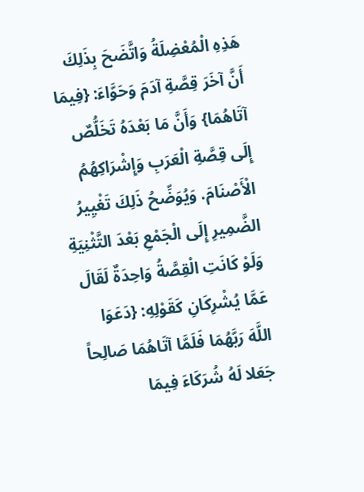هَذِهِ الْمُعْضِلَةُ وَاتَّضَحَ بِذَلِكَ أَنَّ آخَرَ قِصَّةِ آدَمَ وَحَوَّاءَ: {فِيمَا آتَاهُمَا} وَأَنَّ مَا بَعْدَهُ تَخَلُّصٌ إِلَى قِصَّةِ الْعَرَبِ وَإِشْرَاكِهُمُ الْأَصْنَامَ. وَيُوَضِّحُ ذَلِكَ تَغْيِيرُ الضَّمِيرِ إِلَى الْجَمْعِ بَعْدَ التَّثْنِيَةِ وَلَوْ كَانَتِ الْقِصَّةُ وَاحِدَةٌ لَقَالَ عَمَّا يُشْرِكَانِ كَقَوْلِهِ: {دَعَوَا اللَّهَ رَبَّهُمَا فَلَمَّا آتَاهُمَا صَالِحاً جَعَلا لَهُ شُرَكَاءَ فِيمَا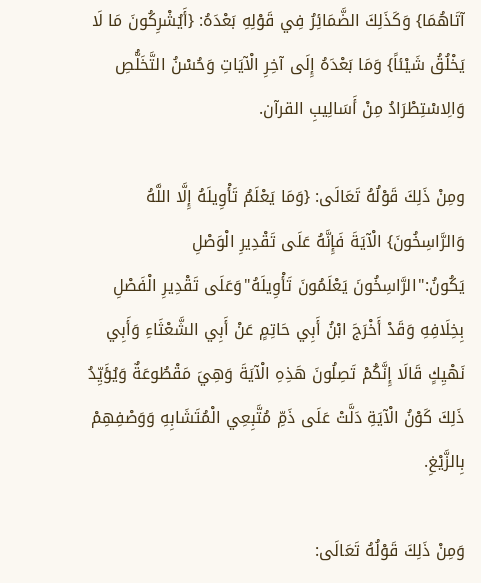آتَاهُمَا} وَكَذَلِكَ الضَّمَائِرُ فِي قَوْلِهِ بَعْدَهُ: {أَيُشْرِكُونَ مَا لَا يَخْلُقُ شَيْئاً} وَمَا بَعْدَهُ إِلَى آخِرِ الْآيَاتِ وَحُسْنُ التَّخَلُّصِ وَالِاسْتِطْرَادُ مِنْ أَسَالِيبِ القرآن.

ومِنْ ذَلِكَ قَوْلُهُ تَعَالَى: {وَمَا يَعْلَمُ تَأْوِيلَهُ إِلَّا اللَّهُ وَالرَّاسِخُونَ} الْآيَةَ فَإِنَّهُ عَلَى تَقْدِيرِ الْوَصْلِ يَكُونُ:"الرَّاسِخُونَ يَعْلَمُونَ تَأْوِيلَهُ"وَعَلَى تَقْدِيرِ الْفَصْلِ بِخِلَافِهِ وَقَدْ أَخْرَجَ ابْنُ أَبِي حَاتِمٍ عَنْ أَبِي الشَّعْثَاءِ وَأَبِي نَهْيِكٍ قَالَا إِنَّكُمْ تَصِلُونَ هَذِهِ الْآيَةَ وَهِيَ مَقْطُوعَةٌ وَيُؤَيِّدُ ذَلِكَ كَوْنُ الْآيَةِ دَلَّتْ عَلَى ذَمِّ مُتَّبِعِي الْمُتَشَابِهِ وَوَصْفِهِمْ بِالزَّيْغِ.

وَمِنْ ذَلِكَ قَوْلُهُ تَعَالَى: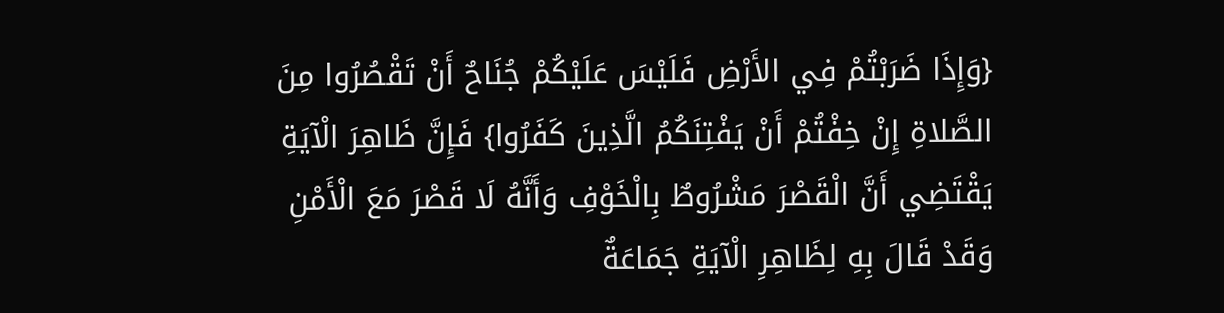{وَإِذَا ضَرَبْتُمْ فِي الأَرْضِ فَلَيْسَ عَلَيْكُمْ جُنَاحٌ أَنْ تَقْصُرُوا مِنَ الصَّلاةِ إِنْ خِفْتُمْ أَنْ يَفْتِنَكُمُ الَّذِينَ كَفَرُوا} فَإِنَّ ظَاهِرَ الْآيَةِ يَقْتَضِي أَنَّ الْقَصْرَ مَشْرُوطٌ بِالْخَوْفِ وَأَنَّهُ لَا قَصْرَ مَعَ الْأَمْنِ وَقَدْ قَالَ بِهِ لِظَاهِرِ الْآيَةِ جَمَاعَةٌ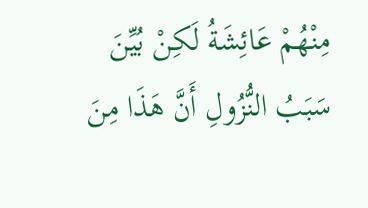مِنْهُمْ عَائِشَةُ لَكِنْ بُيِّنَ سَبَبُ النُّزُولِ أَنَّ هَذَا مِنَ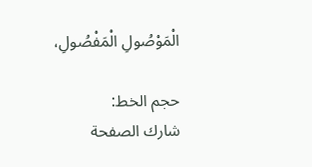الْمَوْصُولِ الْمَفْصُولِ،

حجم الخط:
شارك الصفحة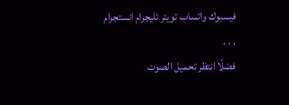فيسبوك واتساب تويتر تليجرام انستجرام
. . .
فضلًا انتظر تحميل الصوت